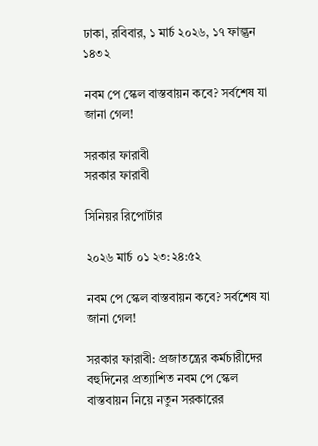ঢাকা, রবিবার, ১ মার্চ ২০২৬, ১৭ ফাল্গুন ১৪৩২

নবম পে স্কেল বাস্তবায়ন কবে? সর্বশেষ যা জানা গেল!

সরকার ফারাবী
সরকার ফারাবী

সিনিয়র রিপোর্টার

২০২৬ মার্চ ০১ ২৩:২৪:৫২

নবম পে স্কেল বাস্তবায়ন কবে? সর্বশেষ যা জানা গেল!

সরকার ফারাবী: প্রজাতন্ত্রের কর্মচারীদের বহুদিনের প্রত্যাশিত নবম পে স্কেল বাস্তবায়ন নিয়ে নতুন সরকারের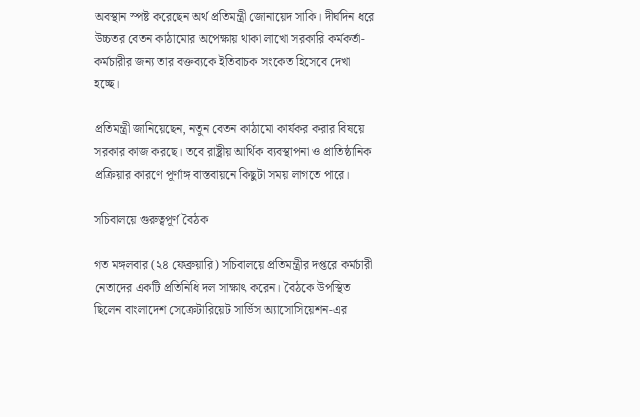অবস্থান স্পষ্ট করেছেন অর্থ প্রতিমন্ত্রী জোনায়েদ সাকি। দীর্ঘদিন ধরে উচ্চতর বেতন কাঠামোর অপেক্ষায় থাকা লাখো সরকারি কর্মকর্তা-কর্মচারীর জন্য তার বক্তব্যকে ইতিবাচক সংকেত হিসেবে দেখা হচ্ছে।

প্রতিমন্ত্রী জানিয়েছেন, নতুন বেতন কাঠামো কার্যকর করার বিষয়ে সরকার কাজ করছে। তবে রাষ্ট্রীয় আর্থিক ব্যবস্থাপনা ও প্রাতিষ্ঠানিক প্রক্রিয়ার কারণে পূর্ণাঙ্গ বাস্তবায়নে কিছুটা সময় লাগতে পারে।

সচিবালয়ে গুরুত্বপূর্ণ বৈঠক

গত মঙ্গলবার (২৪ ফেব্রুয়ারি) সচিবালয়ে প্রতিমন্ত্রীর দপ্তরে কর্মচারী নেতাদের একটি প্রতিনিধি দল সাক্ষাৎ করেন। বৈঠকে উপস্থিত ছিলেন বাংলাদেশ সেক্রেটারিয়েট সার্ভিস অ্যাসোসিয়েশন-এর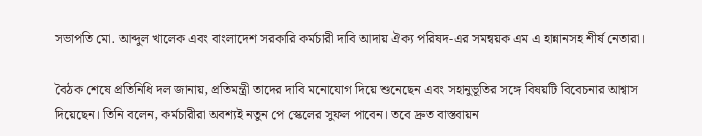সভাপতি মো. আব্দুল খালেক এবং বাংলাদেশ সরকারি কর্মচারী দাবি আদায় ঐক্য পরিষদ-এর সমন্বয়ক এম এ হান্নানসহ শীর্ষ নেতারা।

বৈঠক শেষে প্রতিনিধি দল জানায়, প্রতিমন্ত্রী তাদের দাবি মনোযোগ দিয়ে শুনেছেন এবং সহানুভূতির সঙ্গে বিষয়টি বিবেচনার আশ্বাস দিয়েছেন। তিনি বলেন, কর্মচারীরা অবশ্যই নতুন পে স্কেলের সুফল পাবেন। তবে দ্রুত বাস্তবায়ন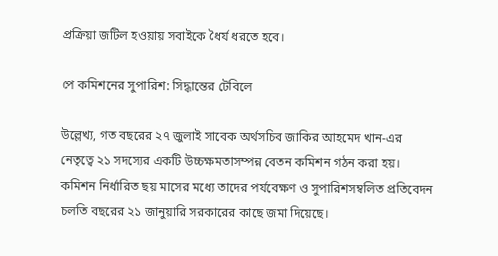প্রক্রিয়া জটিল হওয়ায় সবাইকে ধৈর্য ধরতে হবে।

পে কমিশনের সুপারিশ: সিদ্ধান্তের টেবিলে

উল্লেখ্য, গত বছরের ২৭ জুলাই সাবেক অর্থসচিব জাকির আহমেদ খান-এর নেতৃত্বে ২১ সদস্যের একটি উচ্চক্ষমতাসম্পন্ন বেতন কমিশন গঠন করা হয়। কমিশন নির্ধারিত ছয় মাসের মধ্যে তাদের পর্যবেক্ষণ ও সুপারিশসম্বলিত প্রতিবেদন চলতি বছরের ২১ জানুয়ারি সরকারের কাছে জমা দিয়েছে।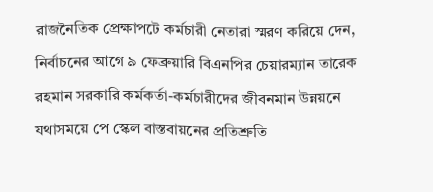রাজনৈতিক প্রেক্ষাপটে কর্মচারী নেতারা স্মরণ করিয়ে দেন, নির্বাচনের আগে ৯ ফেব্রুয়ারি বিএনপির চেয়ারম্যান তারেক রহমান সরকারি কর্মকর্তা-কর্মচারীদের জীবনমান উন্নয়নে যথাসময়ে পে স্কেল বাস্তবায়নের প্রতিশ্রুতি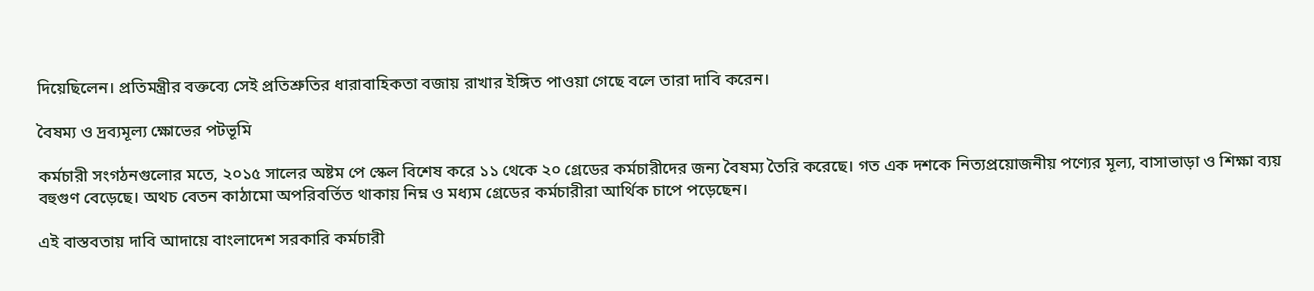দিয়েছিলেন। প্রতিমন্ত্রীর বক্তব্যে সেই প্রতিশ্রুতির ধারাবাহিকতা বজায় রাখার ইঙ্গিত পাওয়া গেছে বলে তারা দাবি করেন।

বৈষম্য ও দ্রব্যমূল্য ক্ষোভের পটভূমি

কর্মচারী সংগঠনগুলোর মতে, ২০১৫ সালের অষ্টম পে স্কেল বিশেষ করে ১১ থেকে ২০ গ্রেডের কর্মচারীদের জন্য বৈষম্য তৈরি করেছে। গত এক দশকে নিত্যপ্রয়োজনীয় পণ্যের মূল্য, বাসাভাড়া ও শিক্ষা ব্যয় বহুগুণ বেড়েছে। অথচ বেতন কাঠামো অপরিবর্তিত থাকায় নিম্ন ও মধ্যম গ্রেডের কর্মচারীরা আর্থিক চাপে পড়েছেন।

এই বাস্তবতায় দাবি আদায়ে বাংলাদেশ সরকারি কর্মচারী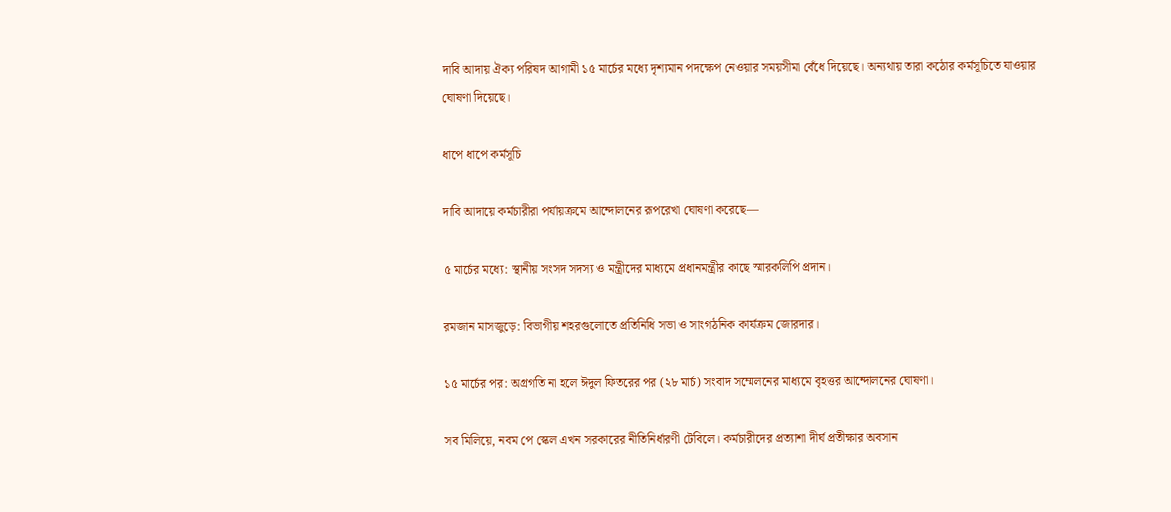দাবি আদায় ঐক্য পরিষদ আগামী ১৫ মার্চের মধ্যে দৃশ্যমান পদক্ষেপ নেওয়ার সময়সীমা বেঁধে দিয়েছে। অন্যথায় তারা কঠোর কর্মসূচিতে যাওয়ার ঘোষণা দিয়েছে।

ধাপে ধাপে কর্মসূচি

দাবি আদায়ে কর্মচারীরা পর্যায়ক্রমে আন্দোলনের রূপরেখা ঘোষণা করেছে—

৫ মার্চের মধ্যে: স্থানীয় সংসদ সদস্য ও মন্ত্রীদের মাধ্যমে প্রধানমন্ত্রীর কাছে স্মারকলিপি প্রদান।

রমজান মাসজুড়ে: বিভাগীয় শহরগুলোতে প্রতিনিধি সভা ও সাংগঠনিক কার্যক্রম জোরদার।

১৫ মার্চের পর: অগ্রগতি না হলে ঈদুল ফিতরের পর (২৮ মার্চ) সংবাদ সম্মেলনের মাধ্যমে বৃহত্তর আন্দোলনের ঘোষণা।

সব মিলিয়ে, নবম পে স্কেল এখন সরকারের নীতিনির্ধারণী টেবিলে। কর্মচারীদের প্রত্যাশা দীর্ঘ প্রতীক্ষার অবসান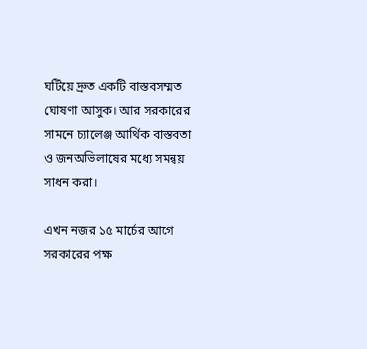ঘটিয়ে দ্রুত একটি বাস্তবসম্মত ঘোষণা আসুক। আর সরকারের সামনে চ্যালেঞ্জ আর্থিক বাস্তবতা ও জনঅভিলাষের মধ্যে সমন্বয় সাধন করা।

এখন নজর ১৫ মার্চের আগে সরকারের পক্ষ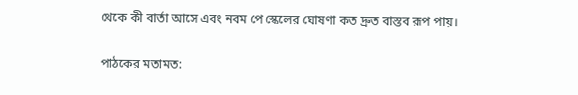থেকে কী বার্তা আসে এবং নবম পে স্কেলের ঘোষণা কত দ্রুত বাস্তব রূপ পায়।

পাঠকের মতামত: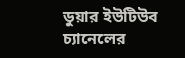ডুয়ার ইউটিউব চ্যানেলের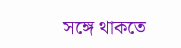সঙ্গে থাকতে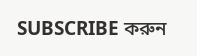SUBSCRIBE করুন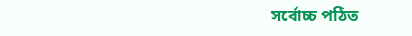সর্বোচ্চ পঠিত